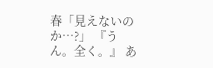春「見えないのか…?」 『うん。全く。』 あ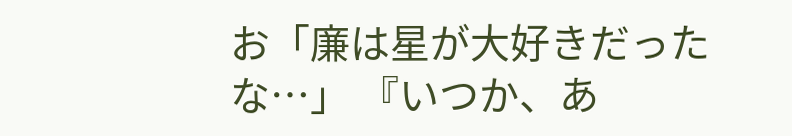お「廉は星が大好きだったな…」 『いつか、あ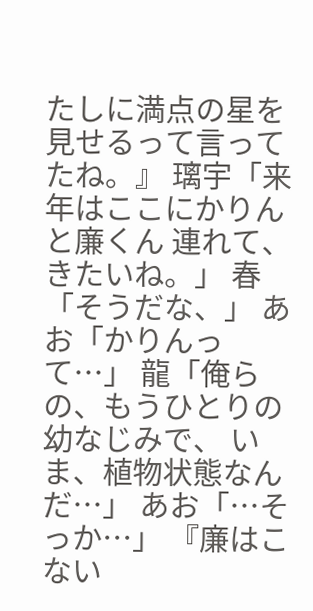たしに満点の星を見せるって言ってたね。』 璃宇「来年はここにかりんと廉くん 連れて、きたいね。」 春「そうだな、」 あお「かりんって…」 龍「俺らの、もうひとりの幼なじみで、 いま、植物状態なんだ…」 あお「…そっか…」 『廉はこない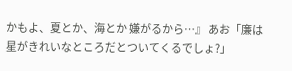かもよ、夏とか、海とか 嫌がるから…』 あお「廉は星がきれいなところだとついてくるでしょ?」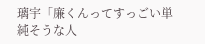璃宇「廉くんってすっごい単純そうな人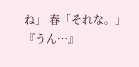ね」 春「それな。」 『うん…』